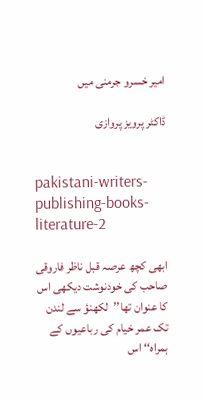امیر خسرو جرمنی میں

ڈاکٹر پرویز پروازی


pakistani-writers-publishing-books-literature-2

ابھی کچھ عرصہ قبل ناظر فاروقی صاحب کی خودنوشت دیکھی اس کا عنوان تھا’’لکھنؤ سے لندن تک عمر خیام کی رباعیوں کے ہمراہ‘‘ اس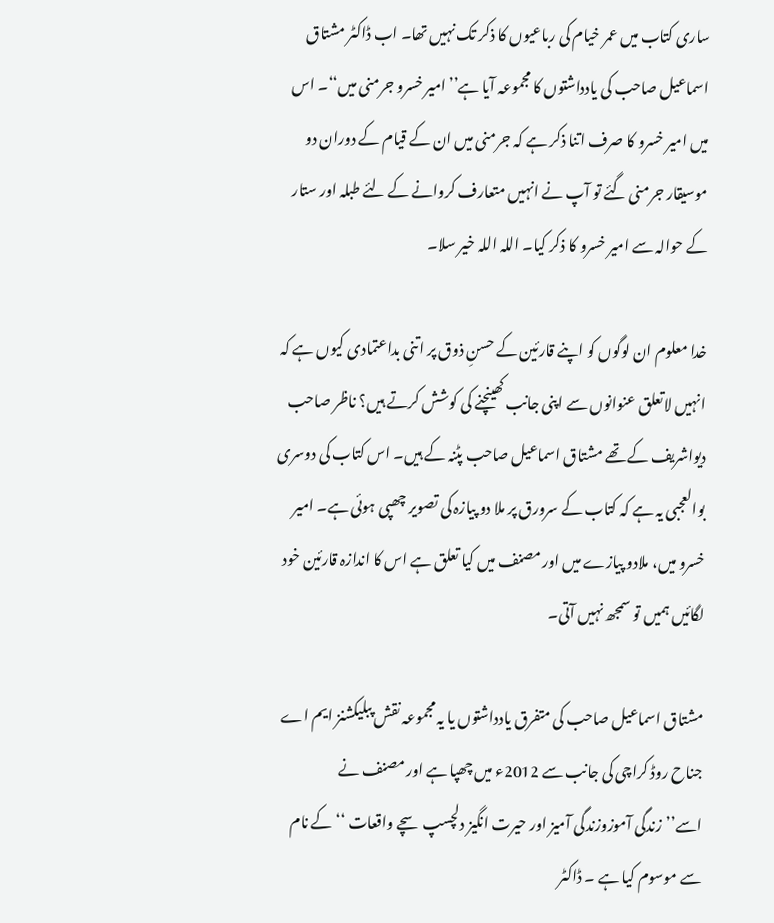ساری کتاب میں عمر خیام کی رباعیوں کا ذکر تک نہیں تھا۔ اب ڈاکٹر مشتاق اسماعیل صاحب کی یادداشتوں کا مجموعہ آیا ہے’’امیر خسرو جرمنی میں‘‘۔ اس میں امیر خسرو کا صرف اتنا ذکر ہے کہ جرمنی میں ان کے قیام کے دوران دو موسیقار جرمنی گئے تو آپ نے انہیں متعارف کروانے کے لئے طبلہ اور ستار کے حوالہ سے امیر خسرو کا ذکر کیا۔ اللہ اللہ خیر سلا۔

خدا معلوم ان لوگوں کو اپنے قارئین کے حسنِ ذوق پر اتنی بداعتمادی کیوں ہے کہ انہیں لاتعلق عنوانوں سے اپنی جانب کھینچنے کی کوشش کرتے ہیں؟ ناظر صاحب دیواشریف کے تھے مشتاق اسماعیل صاحب پٹنہ کے ہیں۔ اس کتاب کی دوسری بوالعجبی یہ ہے کہ کتاب کے سرورق پر ملا دو پیازہ کی تصویر چھپی ہوئی ہے۔ امیر خسرو میں، ملادو پیازے میں اور مصنف میں کیا تعلق ہے اس کا اندازہ قارئین خود لگائیں ہمیں تو سمجھ نہیں آتی۔

مشتاق اسماعیل صاحب کی متفرق یادداشتوں یا یہ مجموعہ نقش پبلیکشنز ایم اے جناح روڈ کراچی کی جانب سے 2012ء میں چھپا ہے اور مصنف نے اسے’’زندگی آموزوزندگی آمیز اور حیرت انگیز دلچسپ سچے واقعات ‘‘کے نام سے موسوم کیا ہے ۔ ڈاکٹر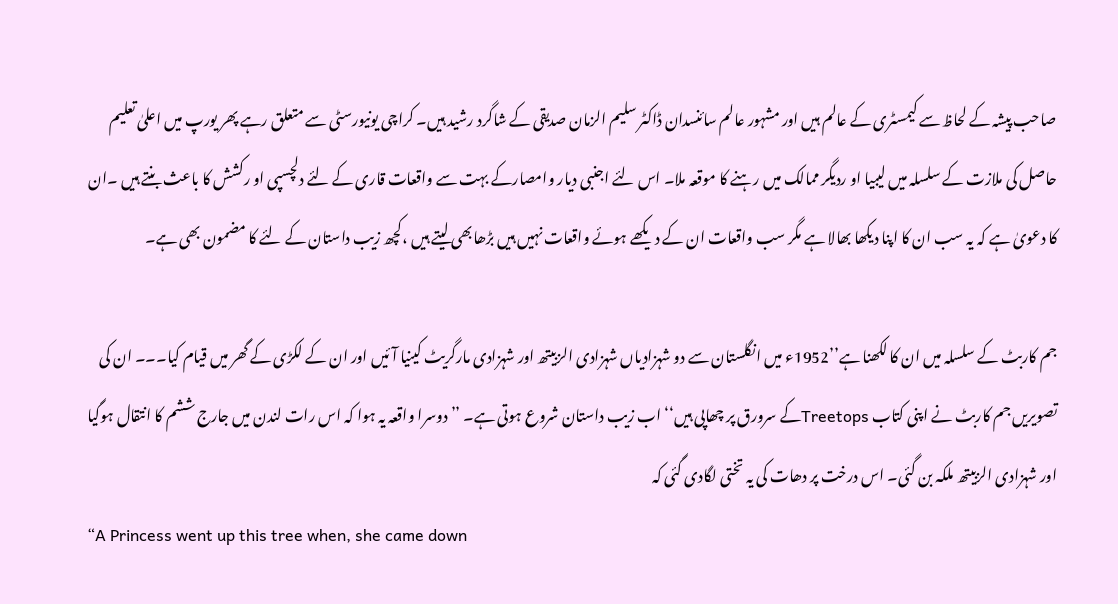صاحب پیشہ کے لحاظ سے کیمسٹری کے عالم ہیں اور مشہور عالم سائنسدان ڈاکٹر سلیم الزمان صدیقی کے شاگرد رشید ہیں۔ کراچی یونیورسٹی سے متعلق رہے پھر یورپ میں اعلیٰ تعلیم حاصل کی ملازت کے سلسلہ میں لیبیا او ردیگر ممالک میں رہنے کا موقعہ ملا۔ اس لئے اجنبی دیار وامصارکے بہت سے واقعات قاری کے لئے دلچسپی او رکشش کا باعث بنتے ہیں ۔ان کا دعویٰ ہے کہ یہ سب ان کا اپنا دیکھا بھالا ہے مگر سب واقعات ان کے دیکھے ہوئے واقعات نہیں ہیں بڑھابھی لیتے ہیں ،کچھ زیب داستان کے لئے کا مضمون بھی ہے۔

جم کاربٹ کے سلسلہ میں ان کا لکھنا ہے’’1952ء میں انگلستان سے دو شہزادیاں شہزادی الزبیتھ اور شہزادی مارگریٹ کینیا آئیں اور ان کے لکڑی کے گھر میں قیام کیا۔۔۔ ان کی تصویریں جم کاربٹ نے اپنی کتاب Treetopsکے سرورق پر چھاپی ہیں‘‘ اب زیب داستان شروع ہوتی ہے۔ ’’دوسرا واقعہ یہ ہوا کہ اس رات لندن میں جارج ششم کا انتقال ہوگیا اور شہزادی الزبیتھ ملکہ بن گئی۔ اس درخت پر دھات کی یہ تختی لگادی گئی کہ
“A Princess went up this tree when, she came down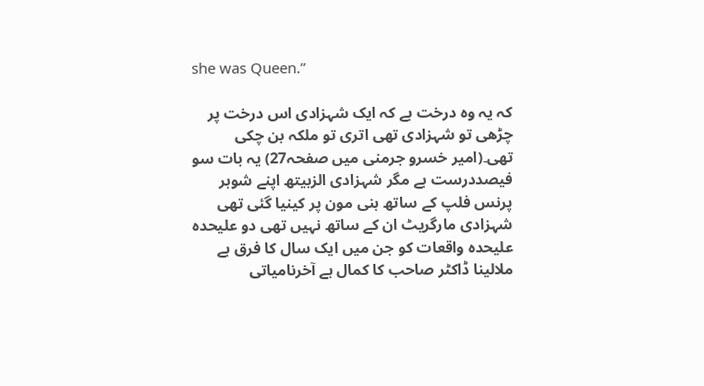she was Queen.”

کہ یہ وہ درخت ہے کہ ایک شہزادی اس درخت پر چڑھی تو شہزادی تھی اتری تو ملکہ بن چکی تھی۔(امیر خسرو جرمنی میں صفحہ27) یہ بات سو فیصددرست ہے مگر شہزادی الزبیتھ اپنے شوہر پرنس فلپ کے ساتھ ہنی مون پر کینیا گئی تھی شہزادی مارگریٹ ان کے ساتھ نہیں تھی دو علیحدہ علیحدہ واقعات کو جن میں ایک سال کا فرق ہے ملالینا ڈاکٹر صاحب کا کمال ہے آخرنامیاتی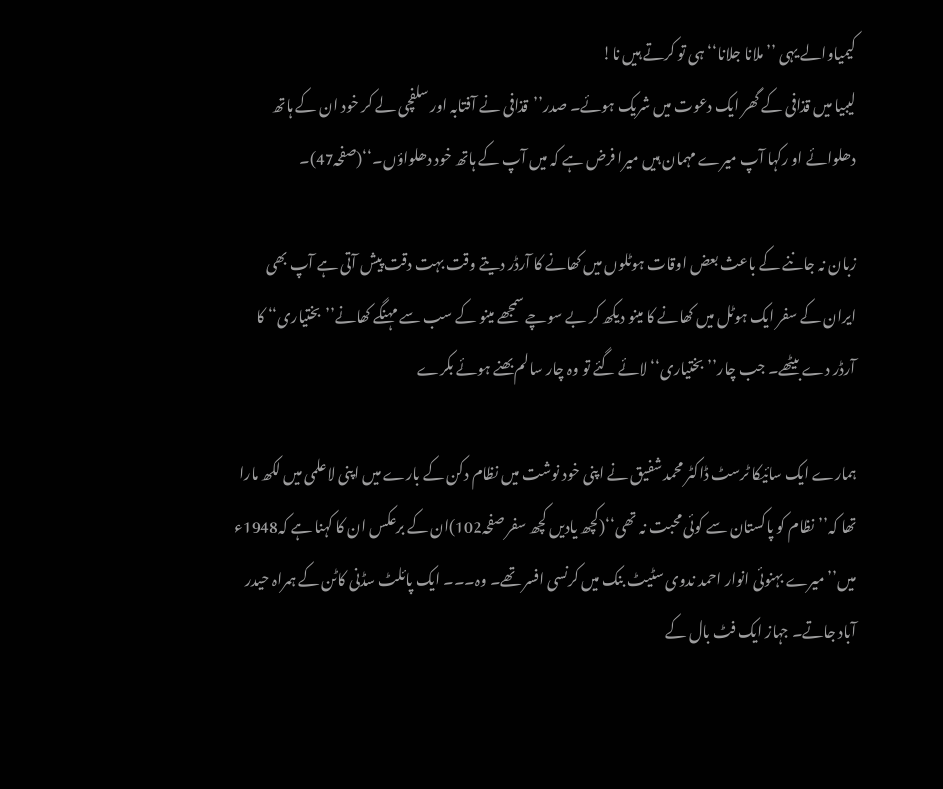کیمیاوالے یہی ’’ملانا جلانا‘‘ ہی تو کرتے ہیں نا!
لیبیا میں قذافی کے گھر ایک دعوت میں شریک ہوئے۔ صدر’’قذافی نے آفتابہ اور سلفچی لے کر خود ان کے ہاتھ دھلوائے او رکہا آپ میرے مہمان ہیں میرا فرض ہے کہ میں آپ کے ہاتھ خود دھلواؤں۔‘‘(صفحہ47)۔

زبان نہ جاننے کے باعث بعض اوقات ہوٹلوں میں کھانے کا آرڈر دیتے وقت بہت دقت پیش آتی ہے آپ بھی ایران کے سفر ایک ہوٹل میں کھانے کا مینو دیکھ کر بے سوچے سمجھے مینو کے سب سے مہنگے کھانے’’بختیاری‘‘ کا آرڈر دے بیٹھے۔ جب چار’’بختیاری‘‘ لائے گئے تو وہ چار سالم بھنے ہوئے بکرے

ہمارے ایک سائیکا ٹرسٹ ڈاکٹر محمد شفیق نے اپنی خود نوشت میں نظام دکن کے بارے میں اپنی لاعلمی میں لکھ مارا تھا کہ’’نظام کو پاکستان سے کوئی محبت نہ تھی‘‘(کچھ یادیں کچھ سفر صفحہ102)ان کے برعکس ان کا کہنا ہے کہ1948ء میں’’میرے بہنوئی انوار احمد ندوی سٹیٹ بنک میں کرنسی افسر تھے۔ وہ۔۔۔ ایک پائلٹ سڈنی کاٹن کے ہمراہ حیدر آباد جاتے۔ جہاز ایک فٹ بال کے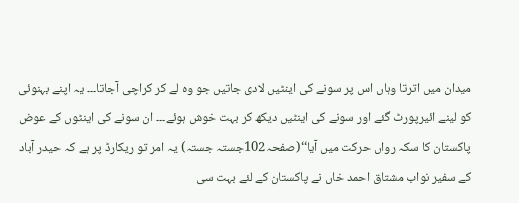میدان میں اترتا وہاں اس پر سونے کی اینٹیں لادی جاتیں جو وہ لے کر کراچی آجاتا۔۔۔ یہ اپنے بہنوئی کو لینے ائیرپورٹ گئے اور سونے کی اینٹیں دیکھ کر بہت خوش ہوئے۔۔۔ ان سونے کی اینٹوں کے عوض پاکستان کا سکہ رواں حرکت میں آیا‘‘(صفحہ102جستہ جستہ) یہ امر تو ریکارڈ پر ہے کہ حیدر آباد کے سفیر نواب مشتاق احمد خاں نے پاکستان کے لئے بہت سی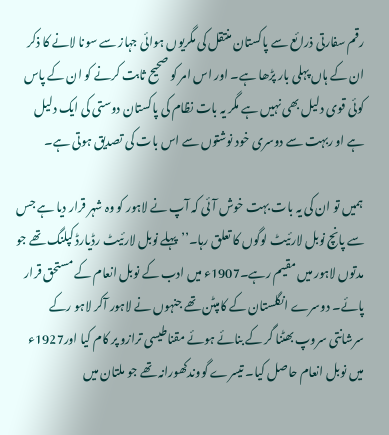رقم سفارتی ذرائع سے پاکستان منتقل کی مگریوں ہوائی جہاز سے سونا لانے کا ذکر ان کے ہاں پہلی بار پڑھا ہے۔ اور اس امر کو صحیح ثابت کرنے کو ان کے پاس کوئی قوی دلیل بھی نہیں ہے مگر یہ بات نظام کی پاکستان دوستی کی ایک دلیل ہے او ربہت سے دوسری خود نوشتوں سے اس بات کی تصدیق ہوتی ہے۔

ہمیں تو ان کی یہ بات بہت خوش آئی کہ آپ نے لاہور کو وہ شہر قرار دیا ہے جس سے پانچ نوبل لارئیٹ لوگوں کا تعلق رہا۔’’پہلے نوبل لارئیٹ رڈیارڈ کپلنگ تھے جو مدتوں لاہور میں مقیم رہے۔1907ء میں ادب کے نوبل انعام کے مستحق قرار پائے۔ دوسرے انگلستان کے کامپٹن تھے جنہوں نے لاہور آکر لاہو رکے سرشانتی سروپ بھٹنا گر کے بنائے ہوئے مقناطیسی ترازو پر کام کیا اور1927ء میں نوبل انعام حاصل کیا۔ تیسرے گووندکھورانہ تھے جو ملتان میں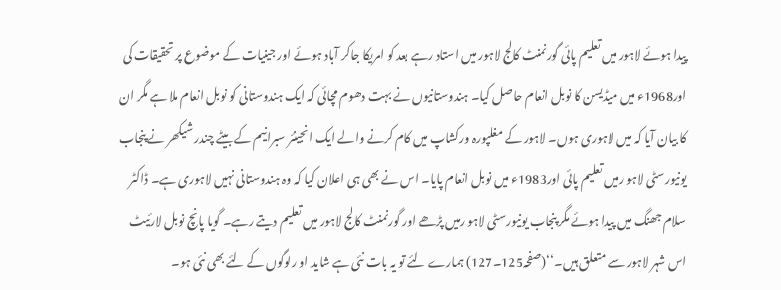پیدا ہوئے لاہور میں تعلیم پائی گورنمنٹ کالج لاہور میں استاد رہے بعد کو امریکا جاکر آباد ہوئے اور جینیات کے موضوع پر تحقیقات کی اور1968ء میں میڈیسن کا نوبل انعام حاصل کیا۔ ہندوستانیوں نے بہت دھوم مچائی کہ ایک ہندوستانی کو نوبل انعام ملا ہے مگر ان کا بیان آیا کہ میں لاہوری ہوں۔ لاہور کے مغلپورہ ورکشاپ میں کام کرنے والے ایک انجینئر سبرانیم کے بیٹے چندر شیکھر نے پنجاب یونیورسٹی لاہو رمیں تعلیم پائی اور1983ء میں نوبل انعام پایا۔ اس نے بھی ہی اعلان کیا کہ وہ ہندوستانی نہیں لاہوری ہے۔ ڈاکٹر سلام جھنگ میں پیدا ہوئے مگر پنجاب یونیورسٹی لاہو رمیں پڑھے اور گورنمنٹ کالج لاہور میں تعلیم دیتے رہے۔ گویا پانچ نوبل لارئیٹ اس شہر لاہور سے متعلق ہیں۔‘‘(صفحہ125۔127) ہمارے لئے تو یہ بات نئی ہے شاید او رلوگوں کے لئے بھی نئی ہو۔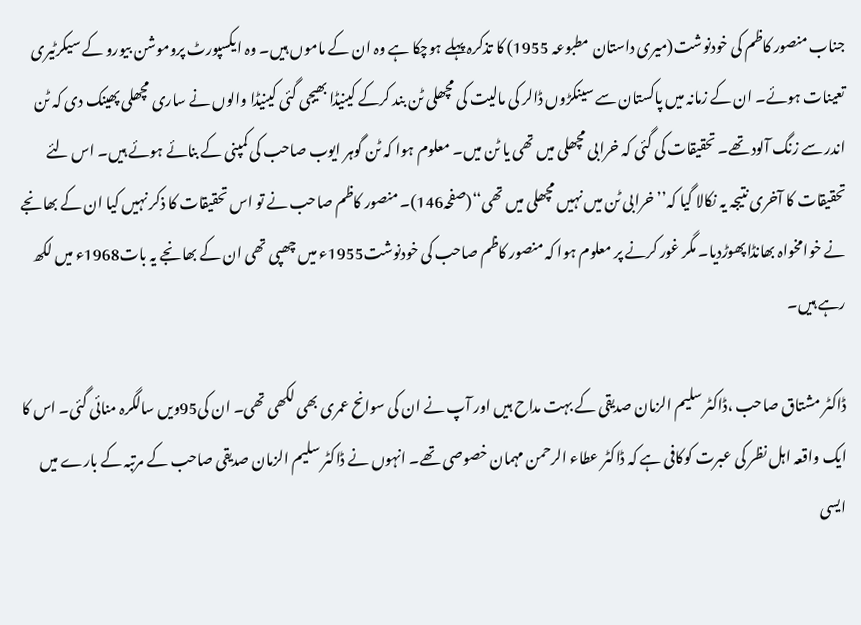جناب منصور کاظم کی خودنوشت(میری داستان مطبوعہ 1955) کا تذکرہ پہلے ہوچکا ہے وہ ان کے ماموں ہیں۔ وہ ایکسپورٹ پروموشن بیورو کے سیکرٹیری تعینات ہوئے۔ ان کے زمانہ میں پاکستان سے سینکڑوں ڈالر کی مالیت کی مچھلی ٹن بند کرکے کینیڈا بھیجی گئی کینیڈا والوں نے ساری مچھلی پھینک دی کہ ٹن اندر سے زنگ آلود تھے۔ تحقیقات کی گئی کہ خرابی مچھلی میں تھی یا ٹن میں۔ معلوم ہوا کہ ٹن گوہر ایوب صاحب کی کمپنی کے بنائے ہوئے ہیں۔ اس لئے تحقیقات کا آخری نتیجہ یہ نکالا گیا کہ’’خرابی ٹن میں نہیں مچھلی میں تھی‘‘(صفحہ146)۔ منصور کاظم صاحب نے تو اس تحقیقات کا ذکر نہیں کیا ان کے بھانجے نے خوامخواہ بھانڈاپھوڑدیا۔ مگر غور کرنے پر معلوم ہوا کہ منصور کاظم صاحب کی خودنوشت1955ء میں چھپی تھی ان کے بھانجے یہ بات1968ء میں لکھ رہے ہیں۔

ڈاکٹر مشتاق صاحب ،ڈاکٹر سلیم الزمان صدیقی کے بہت مداح ہیں اور آپ نے ان کی سوانح عمری بھی لکھی تھی۔ ان کی95ویں سالگرہ منائی گئی۔ اس کا ایک واقعہ اہل نظر کی عبرت کوکافی ہے کہ ڈاکٹر عطاء الرحمن مہمان خصوصی تھے۔ انہوں نے ڈاکٹر سلیم الزمان صدیقی صاحب کے مرتبہ کے بارے میں ایسی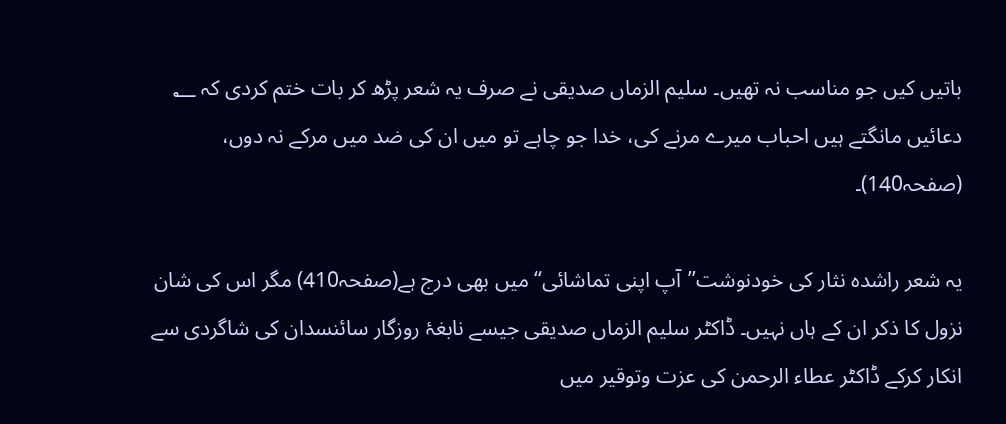باتیں کیں جو مناسب نہ تھیں۔ سلیم الزماں صدیقی نے صرف یہ شعر پڑھ کر بات ختم کردی کہ ؂
دعائیں مانگتے ہیں احباب میرے مرنے کی، خدا جو چاہے تو میں ان کی ضد میں مرکے نہ دوں، (صفحہ140)۔

یہ شعر راشدہ نثار کی خودنوشت’’آپ اپنی تماشائی‘‘ میں بھی درج ہے(صفحہ410) مگر اس کی شان نزول کا ذکر ان کے ہاں نہیں۔ ڈاکٹر سلیم الزماں صدیقی جیسے نابغۂ روزگار سائنسدان کی شاگردی سے انکار کرکے ڈاکٹر عطاء الرحمن کی عزت وتوقیر میں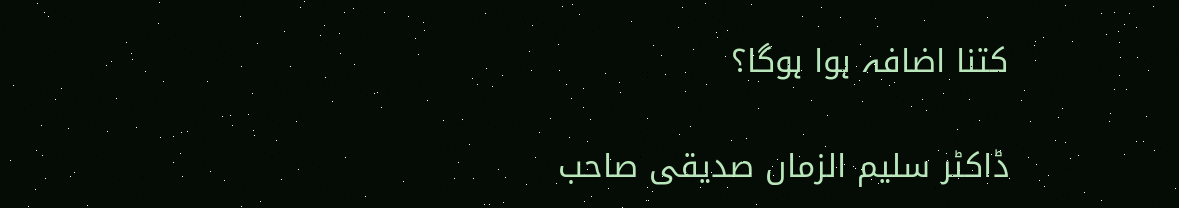کتنا اضافہ ہوا ہوگا؟

ڈاکٹر سلیم الزماں صدیقی صاحب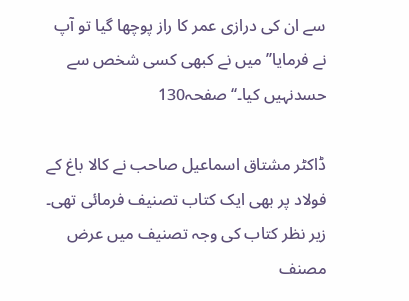سے ان کی درازی عمر کا راز پوچھا گیا تو آپ نے فرمایا’’ میں نے کبھی کسی شخص سے حسدنہیں کیا۔‘‘صفحہ130

ڈاکٹر مشتاق اسماعیل صاحب نے کالا باغ کے فولاد پر بھی ایک کتاب تصنیف فرمائی تھی۔ زیر نظر کتاب کی وجہ تصنیف میں عرض مصنف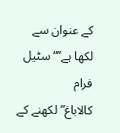کے عنوان سے لکھا ہے’’“سٹیل فرام کالاباغ”لکھنے کے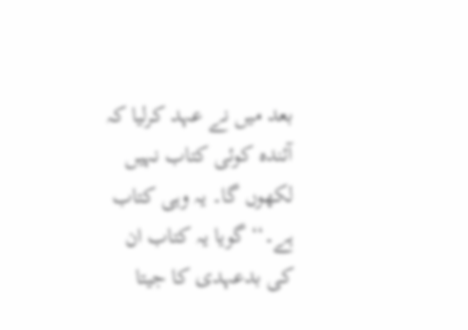بعد میں نے عہد کرلیا کہ آئندہ کوئی کتاب نہیں لکھوں گا۔ یہ وہی کتاب ہے۔‘‘ گویا یہ کتاب ان کی بدعہدی کا جیتا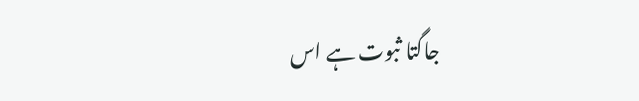جاگتا ثبوت ہے اس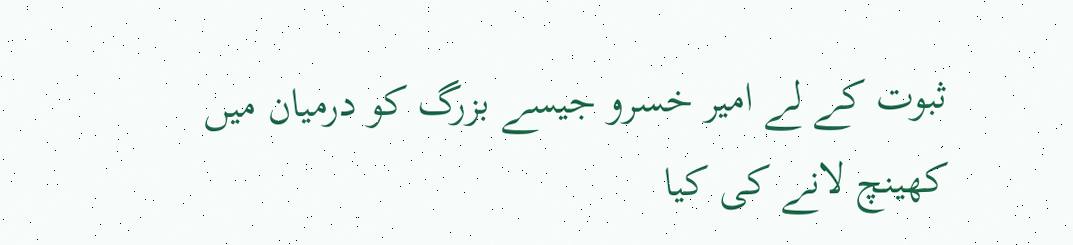ثبوت کے لے امیر خسرو جیسے بزرگ کو درمیان میں کھینچ لانے کی کیا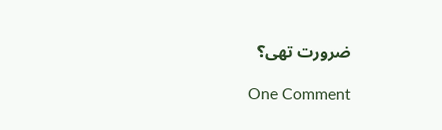ضرورت تھی؟

One Comment